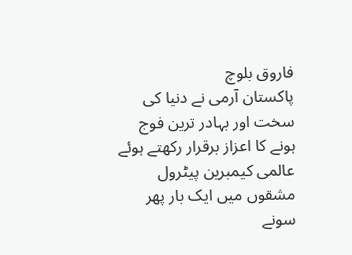فاروق بلوچ
پاکستان آرمی نے دنیا کی سخت اور بہادر ترین فوج ہونے کا اعزاز برقرار رکھتے ہوئے عالمی کیمبرین پیٹرول مشقوں میں ایک بار پھر سونے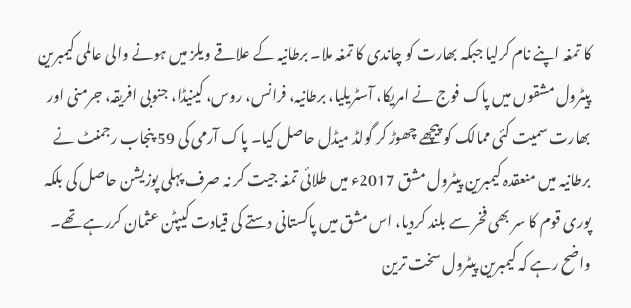کا تمغہ اپنے نام کرلیا جبکہ بھارت کو چاندی کا تمغہ ملا۔ برطانیہ کے علاقے ویلز میں ہونے والی عالمی کیمبرین پیٹرول مشقوں میں پاک فوج نے امریکا، آسٹریلیا، برطانیہ، فرانس، روس، کینیڈا، جنوبی افریقہ، جرمنی اور بھارت سمیت کئی ممالک کو پیچھے چھوڑ کر گولڈ میڈل حاصل کیا۔ پاک آرمی کی 59 پنجاب رجمنٹ نے برطانیہ میں منعقدہ کیمبرین پیٹرول مشق 2017ء میں طلائی تمغہ جیت کر نہ صرف پہلی پوزیشن حاصل کی بلکہ پوری قوم کا سر بھی فخر سے بلند کردیا، اس مشق میں پاکستانی دستے کی قیادت کیپٹن عثمان کررہے تھے۔ واضح رہے کہ کیمبرین پیٹرول سخت ترین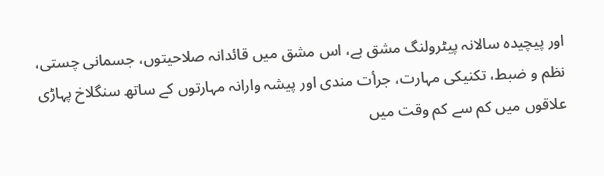اور پیچیدہ سالانہ پیٹرولنگ مشق ہے، اس مشق میں قائدانہ صلاحیتوں، جسمانی چستی، نظم و ضبط، تکنیکی مہارت، جرأت مندی اور پیشہ وارانہ مہارتوں کے ساتھ سنگلاخ پہاڑی علاقوں میں کم سے کم وقت میں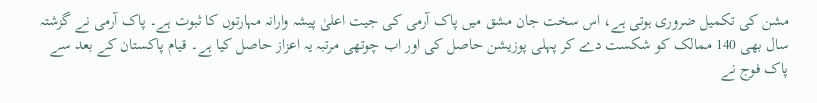مشن کی تکمیل ضروری ہوتی ہے، اس سخت جان مشق میں پاک آرمی کی جیت اعلیٰ پیشہ وارانہ مہارتوں کا ثبوت ہے۔ پاک آرمی نے گزشتہ سال بھی 140 ممالک کو شکست دے کر پہلی پوزیشن حاصل کی اور اب چوتھی مرتبہ یہ اعزاز حاصل کیا ہے۔ قیام پاکستان کے بعد سے پاک فوج نے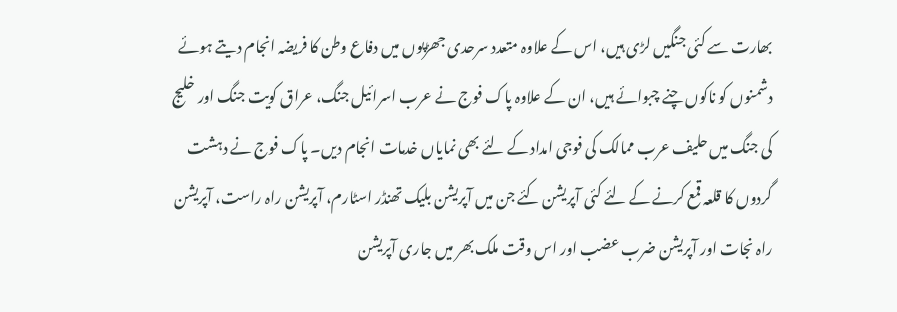بھارت سے کئی جنگیں لڑی ہیں، اس کے علاوہ متعدد سرحدی جھڑپوں میں دفاع وطن کا فریضہ انجام دیتے ہوئے دشمنوں کو ناکوں چنے چبوائے ہیں، ان کے علاوہ پاک فوج نے عرب اسرائیل جنگ، عراق کویت جنگ اور خلیج کی جنگ میں حلیف عرب ممالک کی فوجی امداد کے لئے بھی نمایاں خدمات انجام دیں۔ پاک فوج نے دہشت گردوں کا قلعہ قمع کرنے کے لئے کئی آپریشن کئے جن میں آپریشن بلیک تھنڈر اسٹارم، آپریشن راہ راست، آپریشن راہ نجات اور آپریشن ضرب عضب اور اس وقت ملک بھر میں جاری آپریشن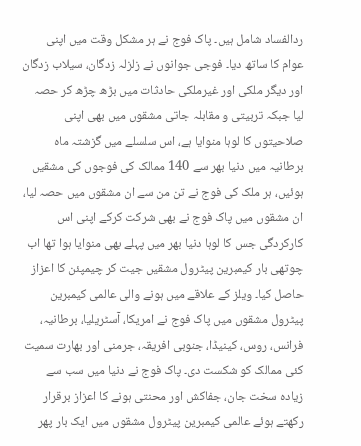ردالفساد شامل ہیں۔ پاک فوج نے ہر مشکل وقت میں اپنی عوام کا ساتھ دیا۔ فوجی جوانوں نے زلزلہ زدگان، سیلاب زدگان اور دیگر ملکی اور غیرملکی حادثات میں بڑھ چڑھ کر حصہ لیا جبکہ تربیتی و مقابلہ جاتی مشقوں میں بھی اپنی صلاحیتوں کا لوہا منوایا ہے، اس سلسلے میں گزشتہ ماہ برطانیہ میں دنیا بھر سے 140 ممالک کی فوجوں کی مشقیں ہوئیں، ہر ملک کی فوج نے تن من سے ان مشقوں میں حصہ لیا، ان مشقوں میں پاک فوج نے بھی شرکت کرکے اپنی اس کارکردگی جس کا لوہا دنیا بھر میں پہلے بھی منوایا ہوا تھا اب چوتھی بار کیمبرین پیٹرول مشقیں جیت کر چیمپئن کا اعزاز حاصل کیا۔ ویلز کے علاقے میں ہونے والی عالمی کیمبرین پیٹرول مشقوں میں پاک فوج نے امریکا، آسٹریلیا، برطانیہ، فرانس، روس، کینیڈا، جنوبی افریقہ، جرمنی اور بھارت سمیت کئی ممالک کو شکست دی۔ پاک فوج نے دنیا میں سب سے زیادہ سخت جان، جفاکش اور محنتی ہونے کا اعزاز برقرار رکھتے ہوئے عالمی کیمبرین پیٹرول مشقوں میں ایک بار پھر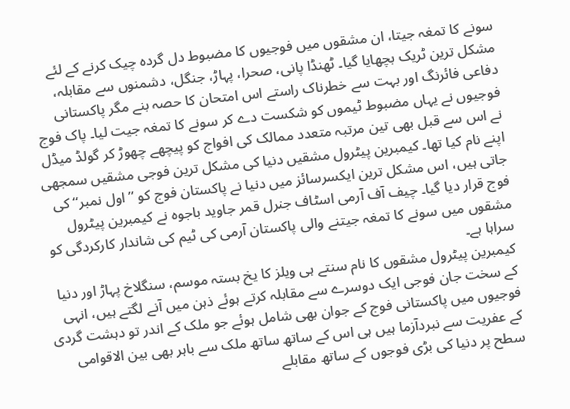سونے کا تمغہ جیتا، ان مشقوں میں فوجیوں کا مضبوط دل گردہ چیک کرنے کے لئے مشکل ترین ٹریک بچھایا گیا۔ ٹھنڈا پانی، صحرا، پہاڑ، جنگل، دشمنوں سے مقابلہ، دفاعی فائرنگ اور بہت سے خطرناک راستے اس امتحان کا حصہ بنے مگر پاکستانی فوجیوں نے یہاں مضبوط ٹیموں کو شکست دے کر سونے کا تمغہ جیت لیا۔ پاک فوج نے اس سے قبل بھی تین مرتبہ متعدد ممالک کی افواج کو پیچھے چھوڑ کر گولڈ میڈل اپنے نام کیا تھا۔ کیمبرین پیٹرول مشقیں دنیا کی مشکل ترین فوجی مشقیں سمجھی جاتی ہیں، اس مشکل ترین ایکسرسائز میں دنیا نے پاکستان فوج کو ’’اول نمبر‘‘ کی فوج قرار دیا گیا۔ چیف آف آرمی اسٹاف جنرل قمر جاوید باجوہ نے کیمبرین پیٹرول مشقوں میں سونے کا تمغہ جیتنے والی پاکستان آرمی کی ٹیم کی شاندار کارکردگی کو سراہا ہے۔
کیمبرین پیٹرول مشقوں کا نام سنتے ہی ویلز کا یخ بستہ موسم، سنگلاخ پہاڑ اور دنیا کے سخت جان فوجی ایک دوسرے سے مقابلہ کرتے ہوئے ذہن میں آنے لگتے ہیں، انہی فوجیوں میں پاکستانی فوج کے جوان بھی شامل ہوئے جو ملک کے اندر تو دہشت گردی کے عفریت سے نبردآزما ہیں ہی اس کے ساتھ ساتھ ملک سے باہر بھی بین الاقوامی سطح پر دنیا کی بڑی فوجوں کے ساتھ مقابلے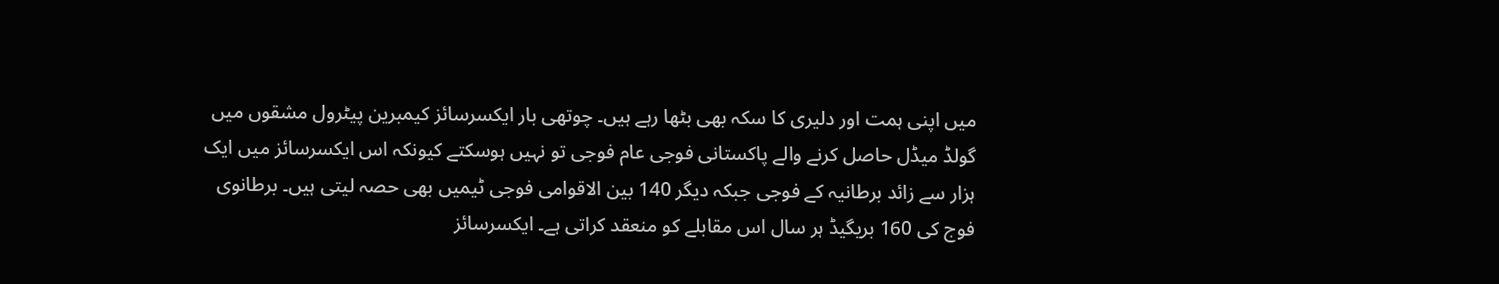میں اپنی ہمت اور دلیری کا سکہ بھی بٹھا رہے ہیں۔ چوتھی بار ایکسرسائز کیمبرین پیٹرول مشقوں میں گولڈ میڈل حاصل کرنے والے پاکستانی فوجی عام فوجی تو نہیں ہوسکتے کیونکہ اس ایکسرسائز میں ایک ہزار سے زائد برطانیہ کے فوجی جبکہ دیگر 140 بین الاقوامی فوجی ٹیمیں بھی حصہ لیتی ہیں۔ برطانوی فوج کی 160 بریگیڈ ہر سال اس مقابلے کو منعقد کراتی ہے۔ ایکسرسائز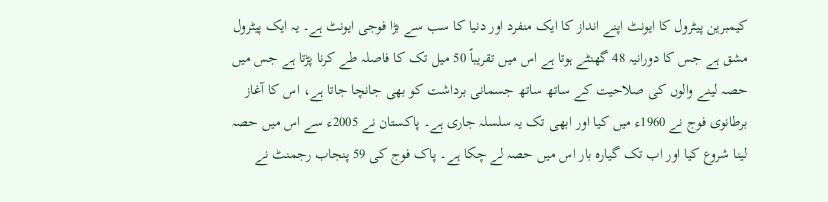کیمبرین پیٹرول کا ایونٹ اپنے انداز کا ایک منفرد اور دنیا کا سب سے بڑا فوجی ایونٹ ہے۔ یہ ایک پیٹرول مشق ہے جس کا دورانیہ 48 گھنٹے ہوتا ہے اس میں تقریباً 50 میل تک کا فاصلہ طے کرنا پڑتا ہے جس میں حصہ لینے والوں کی صلاحیت کے ساتھ ساتھ جسمانی برداشت کو بھی جانچا جاتا ہے، اس کا آغاز برطانوی فوج نے 1960ء میں کیا اور ابھی تک یہ سلسلہ جاری ہے۔ پاکستان نے 2005ء سے اس میں حصہ لینا شروع کیا اور اب تک گیارہ بار اس میں حصہ لے چکا ہے۔ پاک فوج کی 59 پنجاب رجمنٹ نے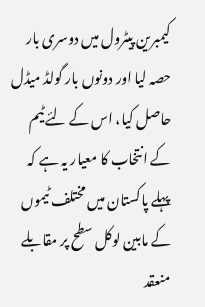کیمبرین پیٹرول میں دوسری بار حصہ لیا اور دونوں بار گولڈ میڈل حاصل کیا، اس کے لئے ٹیم کے انتخاب کا معیار یہ ہے کہ پہلے پاکستان میں مختلف ٹیموں کے مابین لوکل سطح پر مقابلے منعقد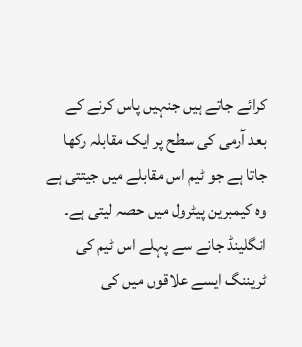کرائے جاتے ہیں جنہیں پاس کرنے کے بعد آرمی کی سطح پر ایک مقابلہ رکھا جاتا ہے جو ٹیم اس مقابلے میں جیتتی ہے وہ کیمبرین پیٹرول میں حصہ لیتی ہے۔ انگلینڈ جانے سے پہلے اس ٹیم کی ٹریننگ ایسے علاقوں میں کی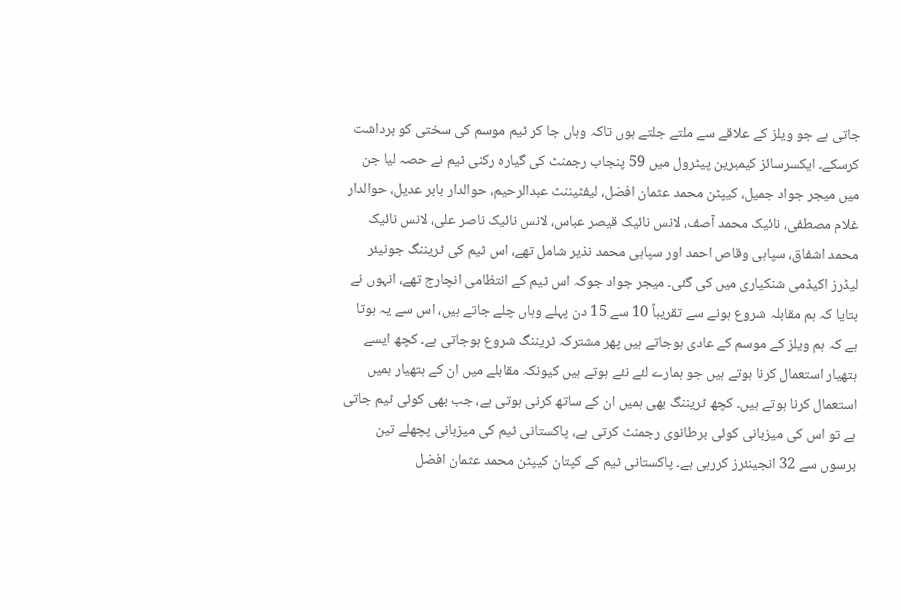جاتی ہے جو ویلز کے علاقے سے ملتے جلتے ہوں تاکہ وہاں جا کر ٹیم موسم کی سختی کو برداشت کرسکے۔ ایکسرسائز کیمبرین پیٹرول میں 59 پنجاب رجمنٹ کی گیارہ رکنی ٹیم نے حصہ لیا جن میں میجر جواد جمیل، کیپٹن محمد عثمان افضل، لیفٹیننٹ عبدالرحیم، حوالدار بابر عدیل، حوالدار غلام مصطفی، نائیک محمد آصف، لانس نائیک قیصر عباس، لانس نائیک ناصر علی، لانس نائیک محمد اشفاق، سپاہی وقاص احمد اور سپاہی محمد نذیر شامل تھے، اس ٹیم کی ٹریننگ جونیئر لیڈرز اکیڈمی شنکیاری میں کی گئی۔ میجر جواد جوکہ اس ٹیم کے انتظامی انچارج تھے، انہوں نے بتایا کہ ہم مقابلہ شروع ہونے سے تقریباً 10 سے 15 دن پہلے وہاں چلے جاتے ہیں، اس سے یہ ہوتا ہے کہ ہم ویلز کے موسم کے عادی ہوجاتے ہیں پھر مشترکہ ٹریننگ شروع ہوجاتی ہے۔ کچھ ایسے ہتھیار استعمال کرنا ہوتے ہیں جو ہمارے لئے نئے ہوتے ہیں کیونکہ مقابلے میں ان کے ہتھیار ہمیں استعمال کرنا ہوتے ہیں۔ کچھ ٹریننگ بھی ہمیں ان کے ساتھ کرنی ہوتی ہے، جب بھی کوئی ٹیم جاتی ہے تو اس کی میزبانی کوئی برطانوی رجمنٹ کرتی ہے، پاکستانی ٹیم کی میزبانی پچھلے تین برسوں سے 32 انجینئرز کررہی ہے۔ پاکستانی ٹیم کے کپتان کیپٹن محمد عثمان افضل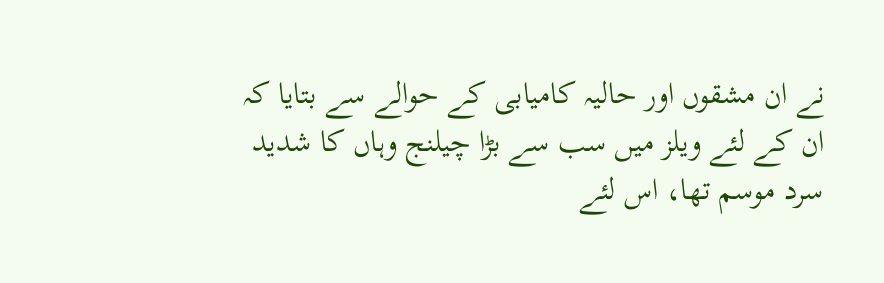نے ان مشقوں اور حالیہ کامیابی کے حوالے سے بتایا کہ ان کے لئے ویلز میں سب سے بڑا چیلنج وہاں کا شدید سرد موسم تھا، اس لئے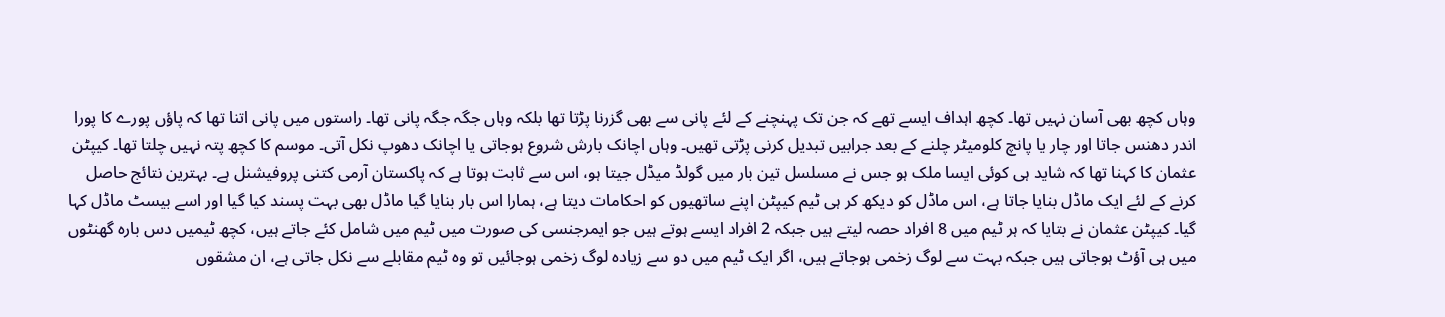وہاں کچھ بھی آسان نہیں تھا۔ کچھ اہداف ایسے تھے کہ جن تک پہنچنے کے لئے پانی سے بھی گزرنا پڑتا تھا بلکہ وہاں جگہ جگہ پانی تھا۔ راستوں میں پانی اتنا تھا کہ پاؤں پورے کا پورا اندر دھنس جاتا اور چار یا پانچ کلومیٹر چلنے کے بعد جرابیں تبدیل کرنی پڑتی تھیں۔ وہاں اچانک بارش شروع ہوجاتی یا اچانک دھوپ نکل آتی۔ موسم کا کچھ پتہ نہیں چلتا تھا۔ کیپٹن عثمان کا کہنا تھا کہ شاید ہی کوئی ایسا ملک ہو جس نے مسلسل تین بار میں گولڈ میڈل جیتا ہو، اس سے ثابت ہوتا ہے کہ پاکستان آرمی کتنی پروفیشنل ہے۔ بہترین نتائج حاصل کرنے کے لئے ایک ماڈل بنایا جاتا ہے، اس ماڈل کو دیکھ کر ہی ٹیم کیپٹن اپنے ساتھیوں کو احکامات دیتا ہے، ہمارا اس بار بنایا گیا ماڈل بھی بہت پسند کیا گیا اور اسے بیسٹ ماڈل کہا گیا۔ کیپٹن عثمان نے بتایا کہ ہر ٹیم میں 8 افراد حصہ لیتے ہیں جبکہ 2 افراد ایسے ہوتے ہیں جو ایمرجنسی کی صورت میں ٹیم میں شامل کئے جاتے ہیں، کچھ ٹیمیں دس بارہ گھنٹوں میں ہی آؤٹ ہوجاتی ہیں جبکہ بہت سے لوگ زخمی ہوجاتے ہیں، اگر ایک ٹیم میں دو سے زیادہ لوگ زخمی ہوجائیں تو وہ ٹیم مقابلے سے نکل جاتی ہے، ان مشقوں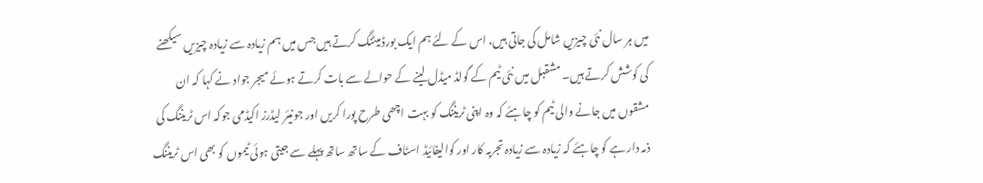میں ہر سال نئی چیزیں شامل کی جاتی ہیں، اس کے لئے ہم ایک بورڈ میٹنگ کرتے ہیں جس میں ہم زیادہ سے زیادہ چیزیں سیکھنے کی کوشش کرتے ہیں۔ مشقبل میں نئی ٹیم کے گولڈ میڈل لینے کے حوالے سے بات کرتے ہوئے میجر جواد نے کہا کہ ان مشقوں میں جانے والی ٹیم کو چاہئے کہ وہ اپنی ٹریننگ کو بہت اچھی طرح پورا کریں اور جونیئر لیڈرز اکیڈمی جوکہ اس ٹریننگ کی ذمہ دار ہے کو چاہئے کہ زیادہ سے زیادہ تجربہ کار اور کوالیفائیڈ اسٹاف کے ساتھ ساتھ پہلے سے جیتی ہوئی ٹیموں کو بھی اس ٹریننگ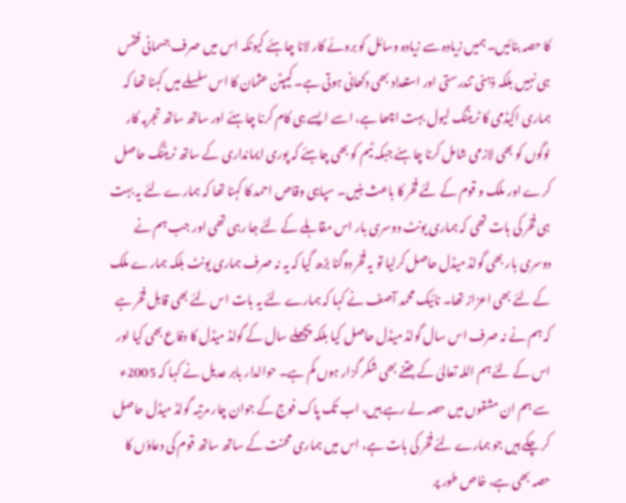کا حصہ بنائیں۔ ہمیں زیادہ سے زیادہ وسائل کو بروئے کار لانا چاہئے کیونکہ اس میں صرف جسمانی فٹنس ہی نہیں بلکہ ذہنی تندرستی اور استعداد بھی دکھانی ہوتی ہے۔ کیپٹن عثمان کا اس سلسلے میں کہنا تھا کہ ہماری اکیڈمی کا ٹریننگ لیول بہت اچھا ہے، اسے ایسے ہی کام کرنا چاہئے اور ساتھ ساتھ تجربہ کار لوگوں کو بھی لازمی شامل کرنا چاہئے جبکہ ٹیم کو بھی چاہئے کہ پوری ایمانداری کے ساتھ ٹریننگ حاصل کرے اور ملک و قوم کے لئے فخر کا باعث بنیں۔ سپاہی وقاص احمد کا کہنا تھا کہ ہمارے لئے یہ بہت ہی فخر کی بات تھی کہ ہماری یونٹ دوسری بار اس مقابلے کے لئے جا رہی تھی اور جب ہم نے دوسری بار بھی گولڈ میڈل حاصل کرلیا تو یہ فخر دوگنا بڑھ گیا کہ یہ نہ صرف ہماری یونٹ بلکہ ہمارے ملک کے لئے بھی اعزاز تھا۔ نائیک محمد آصف نے کہا کہ ہمارے لئے یہ بات اس لئے بھی قابل فخر ہے کہ ہم نے نہ صرف اس سال گولڈ میڈل حاصل کیا بلکہ پچھلے سال کے گولڈ میڈل کا دفاع بھی کیا اور اس کے لئے ہم اللہ تعالیٰ کے جتنے بھی شکر گزار ہوں کم ہے۔ حوالدار بابر عدیل نے کہا کہ 2005ء سے ہم ان مشقوں میں حصہ لے رہے ہیں، اب تک پاک فوج کے جوان چار مرتبہ گولڈ میڈل حاصل کر چکے ہیں جو ہمارے لئے فخر کی بات ہے، اس میں ہماری محنت کے ساتھ ساتھ قوم کی دعاؤں کا حصہ بھی ہے، خاص طور پر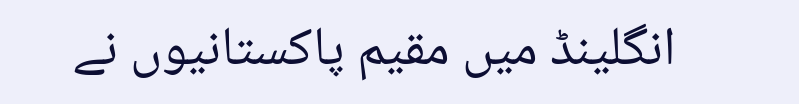انگلینڈ میں مقیم پاکستانیوں نے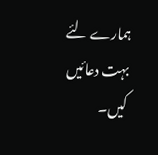ہمارے لئے بہت دعائیں کیں۔